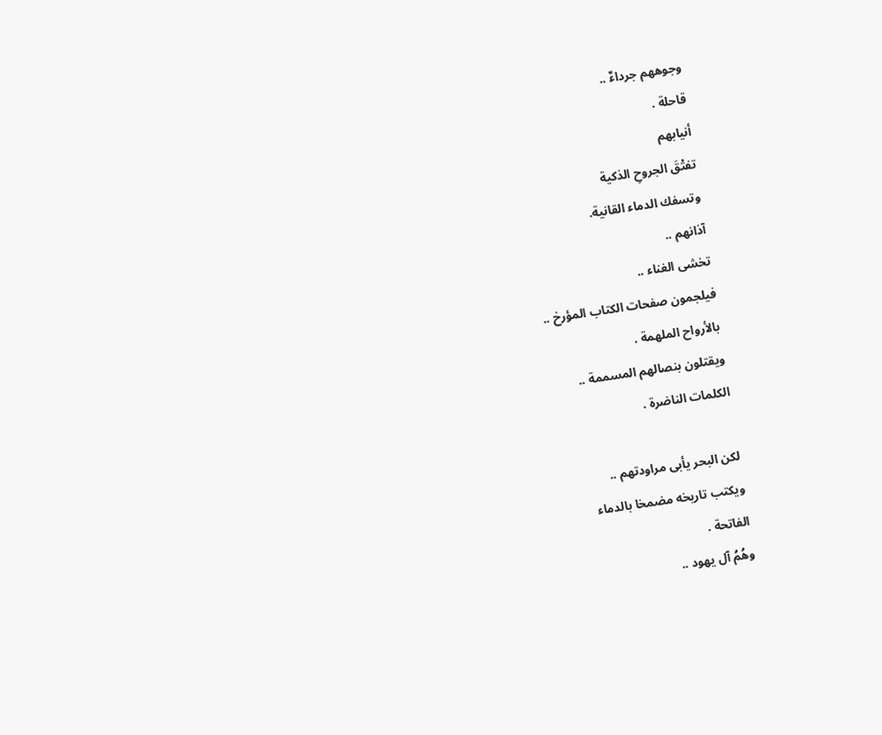وجوههم جرداءٌ ..
قاحلة .
أنيابهم
تفتْقَ الجروحِ الذكية
وتسفك الدماء القانية.
آذانهم ..
تخشى الغناء ..
فيلجمون صفحات الكتاب المؤرخ ..
بالأرواح الملهمة .
ويقتلون بنصالهم المسممة ..
الكلمات الناضرة .

لكن البحر يأبى مراودتهم ..
ويكتب تاريخه مضمخا بالدماء
الفاتحة .
وهُمُ آل يهود ..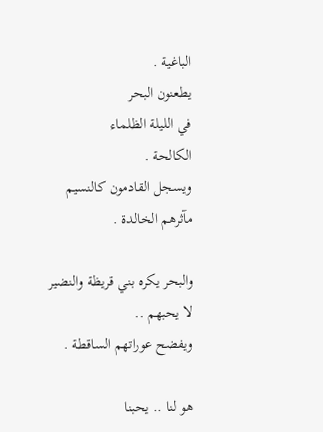الباغية .
يطعنون البحر
في الليلة الظلماء
الكالحة .
ويسجل القادمون كالنسيم
مآثرهم الخالدة .

والبحر يكره بني قريظة والنضير
لا يحبهم ..
ويفضح عوراتهم الساقطة .

هو لنا .. يحبنا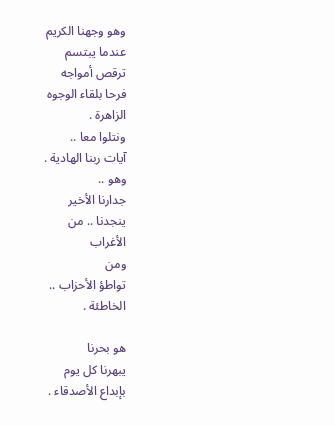وهو وجهنا الكريم
عندما يبتسم
ترقص أمواجه
فرحا بلقاء الوجوه
الزاهرة .
ونتلوا معا ..
آيات ربنا الهادية .
وهو ..
جدارنا الأخير
ينجدنا .. من
الأغراب
ومن
تواطؤ الأحزاب ..
الخاطئة .

هو بحرنا
يبهرنا كل يوم
بإبداع الأصدقاء .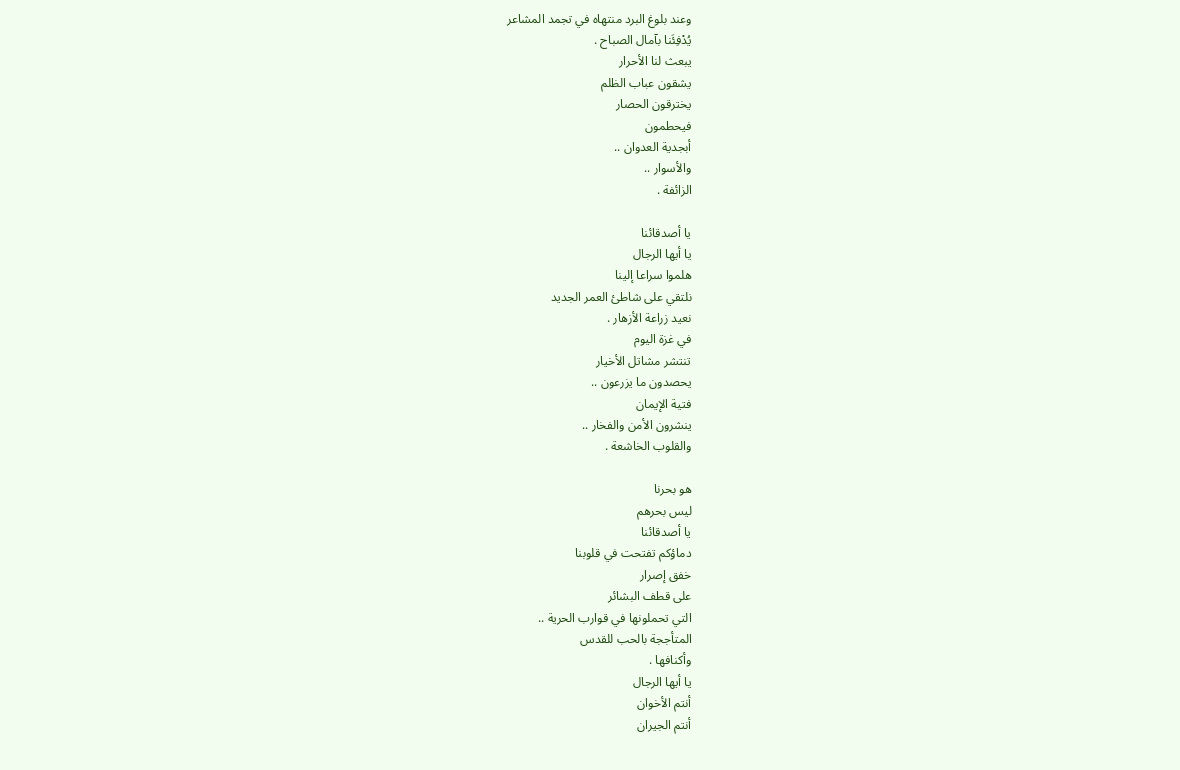وعند بلوغ البرد منتهاه في تجمد المشاعر
يُدْفِئَنا بآمال الصباح .
يبعث لنا الأحرار
يشقون عباب الظلم
يخترقون الحصار
فيحطمون
أبجدية العدوان ..
والأسوار ..
الزائفة .

يا أصدقائنا
يا أيها الرجال
هلموا سراعا إلينا
نلتقي على شاطئ العمر الجديد
نعيد زراعة الأزهار .
في غزة اليوم
تنتشر مشاتل الأخيار
يحصدون ما يزرعون ..
فتية الإيمان
ينشرون الأمن والفخار ..
والقلوب الخاشعة .

هو بحرنا
ليس بحرهم
يا أصدقائنا
دماؤكم تفتحت في قلوبنا
خفق إصرار
على قطف البشائر
التي تحملونها في قوارب الحرية ..
المتأججة بالحب للقدس
وأكنافها .
يا أيها الرجال
أنتم الأخوان
أنتم الجيران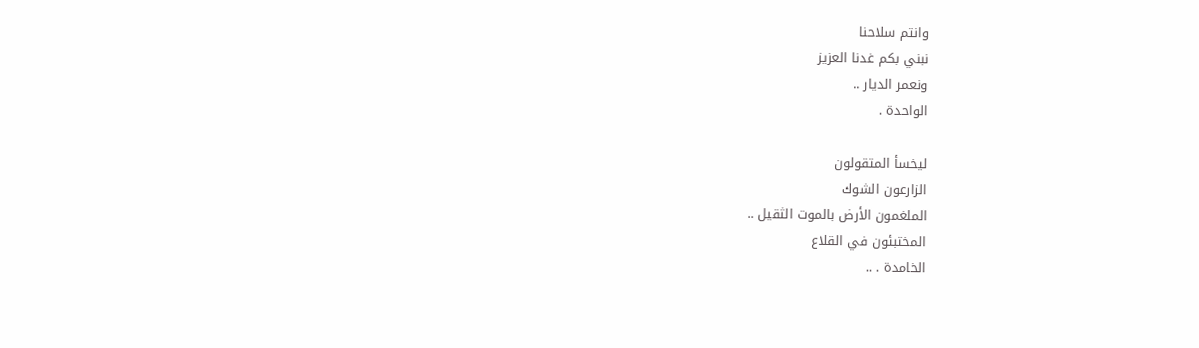وانتم سلاحنا
نبني بكم غدنا العزيز
ونعمر الديار ..
الواحدة .

ليخسأ المتقولون
الزارعون الشوك
الملغمون الأرض بالموت الثقيل ..
المختبئون في القلاع
الخامدة . ..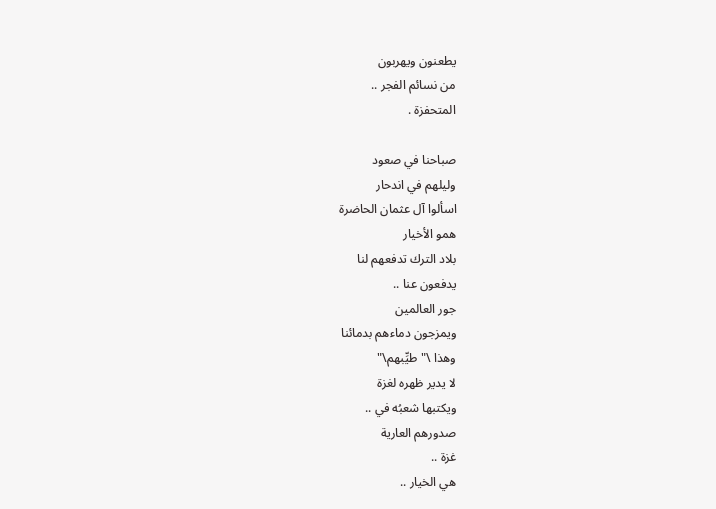يطعنون ويهربون
من نسائم الفجر ..
المتحفزة .

صباحنا في صعود
وليلهم في اندحار
اسألوا آل عثمان الحاضرة
همو الأخيار
بلاد الترك تدفعهم لنا
يدفعون عنا ..
جور العالمين
ويمزجون دماءهم بدمائنا
وهذا \"طيِّبهم\"
لا يدير ظهره لغزة
ويكتبها شعبُه في ..
صدورهم العارية
غزة ..
هي الخيار ..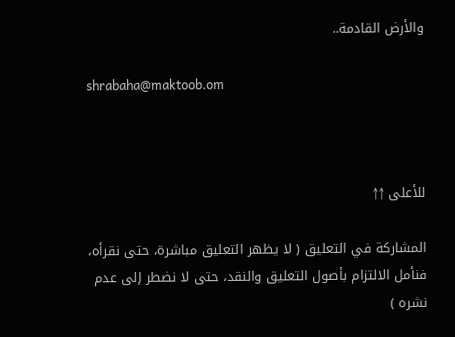والأرض القادمة..

shrabaha@maktoob.om



للأعلى ↑↑

المشاركة في التعليق ( لا يظهر التعليق مباشرة، حتى نقرأه، فنأمل الالتزام بأصول التعليق والنقد، حتى لا نضطر إلى عدم نشره )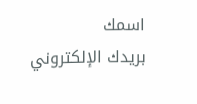اسمك
بريدك الإلكتروني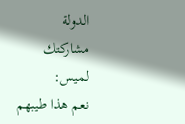الدولة
مشاركتك
لميس:
نعم هذا طيبهم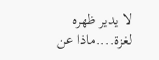لا يدير ظهره لغزة....ماذا عن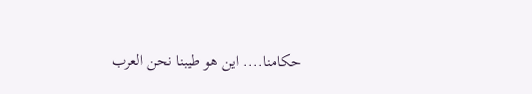حكامنا.... اين هو طيبنا نحن العرب